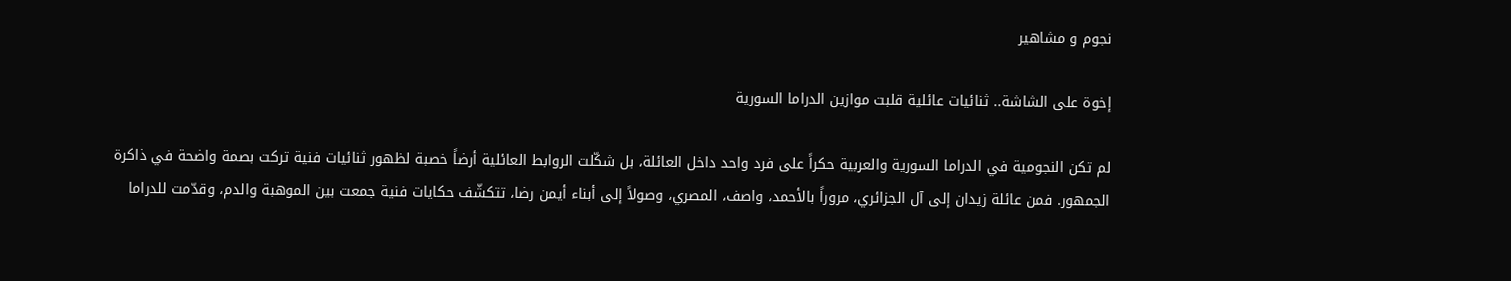نجوم و مشاهير

إخوة على الشاشة.. ثنائيات عائلية قلبت موازين الدراما السورية

لم تكن النجومية في الدراما السورية والعربية حكراً على فرد واحد داخل العائلة، بل شكّلت الروابط العائلية أرضاً خصبة لظهور ثنائيات فنية تركت بصمة واضحة في ذاكرة الجمهور. فمن عائلة زيدان إلى آل الجزائري، مروراً بالأحمد، واصف، المصري، وصولاً إلى أبناء أيمن رضا، تتكشّف حكايات فنية جمعت بين الموهبة والدم، وقدّمت للدراما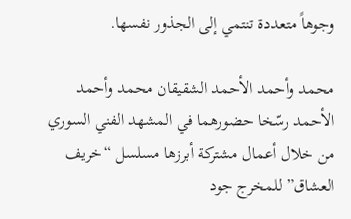وجوهاً متعددة تنتمي إلى الجذور نفسها.

محمد وأحمد الأحمد الشقيقان محمد وأحمد الأحمد رسّخا حضورهما في المشهد الفني السوري من خلال أعمال مشتركة أبرزها مسلسل “خريف العشاق” للمخرج جود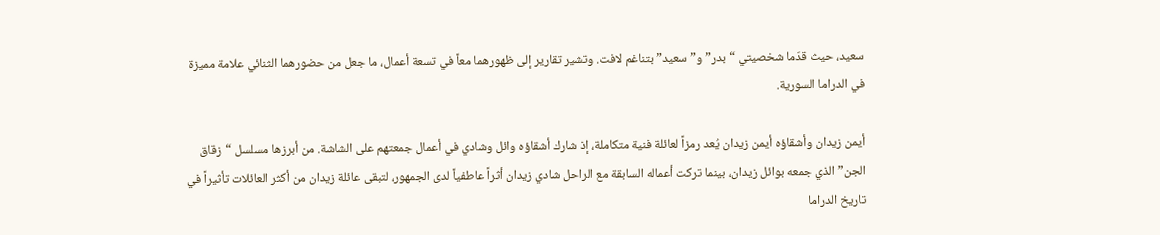سعيد، حيث قدّما شخصيتي “بدر” و”سعيد” بتناغم لافت. وتشير تقارير إلى ظهورهما معاً في تسعة أعمال، ما جعل من حضورهما الثنائي علامة مميزة في الدراما السورية.

أيمن زيدان وأشقاؤه أيمن زيدان يُعد رمزاً لعائلة فنية متكاملة، إذ شارك أشقاؤه وائل وشادي في أعمال جمعتهم على الشاشة. من أبرزها مسلسل “زقاق الجن” الذي جمعه بوائل زيدان، بينما تركت أعماله السابقة مع الراحل شادي زيدان أثراً عاطفياً لدى الجمهور، لتبقى عائلة زيدان من أكثر العائلات تأثيراً في تاريخ الدراما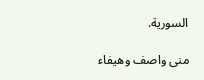السورية.

منى واصف وهيفاء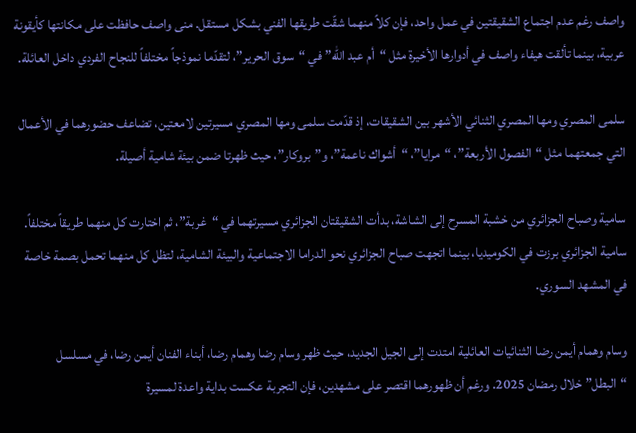واصف رغم عدم اجتماع الشقيقتين في عمل واحد، فإن كلاً منهما شقّت طريقها الفني بشكل مستقل. منى واصف حافظت على مكانتها كأيقونة عربية، بينما تألقت هيفاء واصف في أدوارها الأخيرة مثل “أم عبد الله” في “سوق الحرير”، لتقدّما نموذجاً مختلفاً للنجاح الفردي داخل العائلة.

سلمى المصري ومها المصري الثنائي الأشهر بين الشقيقات، إذ قدّمت سلمى ومها المصري مسيرتين لامعتين، تضاعف حضورهما في الأعمال التي جمعتهما مثل “الفصول الأربعة”، “مرايا”، “أشواك ناعمة”، و”بروكار”، حيث ظهرتا ضمن بيئة شامية أصيلة.

سامية وصباح الجزائري من خشبة المسرح إلى الشاشة، بدأت الشقيقتان الجزائري مسيرتهما في “غربة”، ثم اختارت كل منهما طريقاً مختلفاً. سامية الجزائري برزت في الكوميديا، بينما اتجهت صباح الجزائري نحو الدراما الاجتماعية والبيئة الشامية، لتظل كل منهما تحمل بصمة خاصة في المشهد السوري.

وسام وهمام أيمن رضا الثنائيات العائلية امتدت إلى الجيل الجديد، حيث ظهر وسام رضا وهمام رضا، أبناء الفنان أيمن رضا، في مسلسل “البطل” خلال رمضان 2025. ورغم أن ظهورهما اقتصر على مشهدين، فإن التجربة عكست بداية واعدة لمسيرة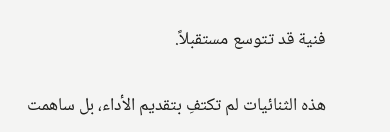فنية قد تتوسع مستقبلاً.

هذه الثنائيات لم تكتفِ بتقديم الأداء، بل ساهمت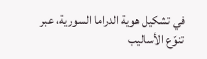في تشكيل هوية الدراما السورية، عبر تنوّع الأساليب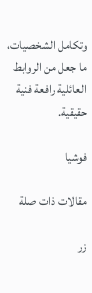وتكامل الشخصيات، ما جعل من الروابط العائلية رافعة فنية حقيقية.

فوشيا

مقالات ذات صلة

زر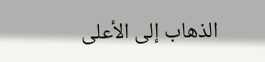الذهاب إلى الأعلى